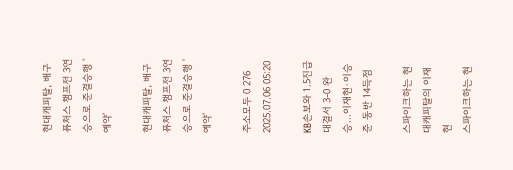현대캐피탈, 배구 퓨처스 챔프전 3연승으로 준결승행 '예약'

현대캐피탈, 배구 퓨처스 챔프전 3연승으로 준결승행 '예약'

주소모두 0 276 2025.07.06 05:20

KB손보와 1.5진급 대결서 3-0 완승…이재현·이승준 동반 14득점

스파이크하는 현대캐피탈의 이재현
스파이크하는 현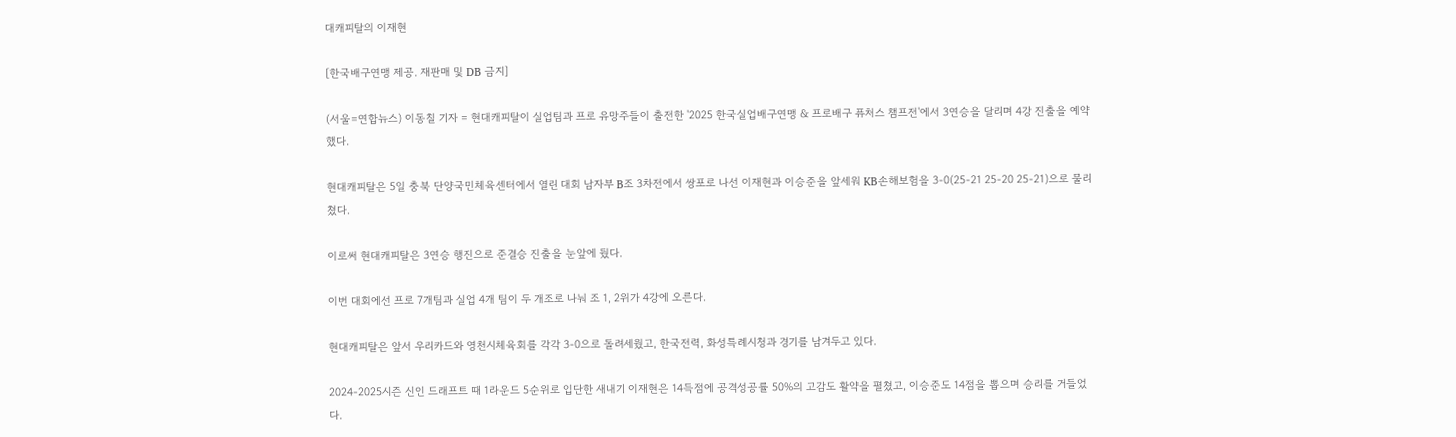대캐피탈의 이재현

[한국배구연맹 제공. 재판매 및 DB 금지]

(서울=연합뉴스) 이동칠 기자 = 현대캐피탈이 실업팀과 프로 유망주들이 출전한 '2025 한국실업배구연맹 & 프로배구 퓨처스 챔프전'에서 3연승을 달리며 4강 진출을 예약했다.

현대캐피탈은 5일 충북 단양국민체육센터에서 열린 대회 남자부 B조 3차전에서 쌍포로 나선 이재현과 이승준을 앞세워 KB손해보험을 3-0(25-21 25-20 25-21)으로 물리쳤다.

이로써 현대캐피탈은 3연승 행진으로 준결승 진출을 눈앞에 뒀다.

이번 대회에선 프로 7개팀과 실업 4개 팀이 두 개조로 나눠 조 1, 2위가 4강에 오른다.

현대캐피탈은 앞서 우리카드와 영천시체육회를 각각 3-0으로 돌려세웠고, 한국전력, 화성특례시청과 경기를 남겨두고 있다.

2024-2025시즌 신인 드래프트 때 1라운드 5순위로 입단한 새내기 이재현은 14득점에 공격성공률 50%의 고감도 활약을 펼쳤고, 이승준도 14점을 뽑으며 승리를 거들었다.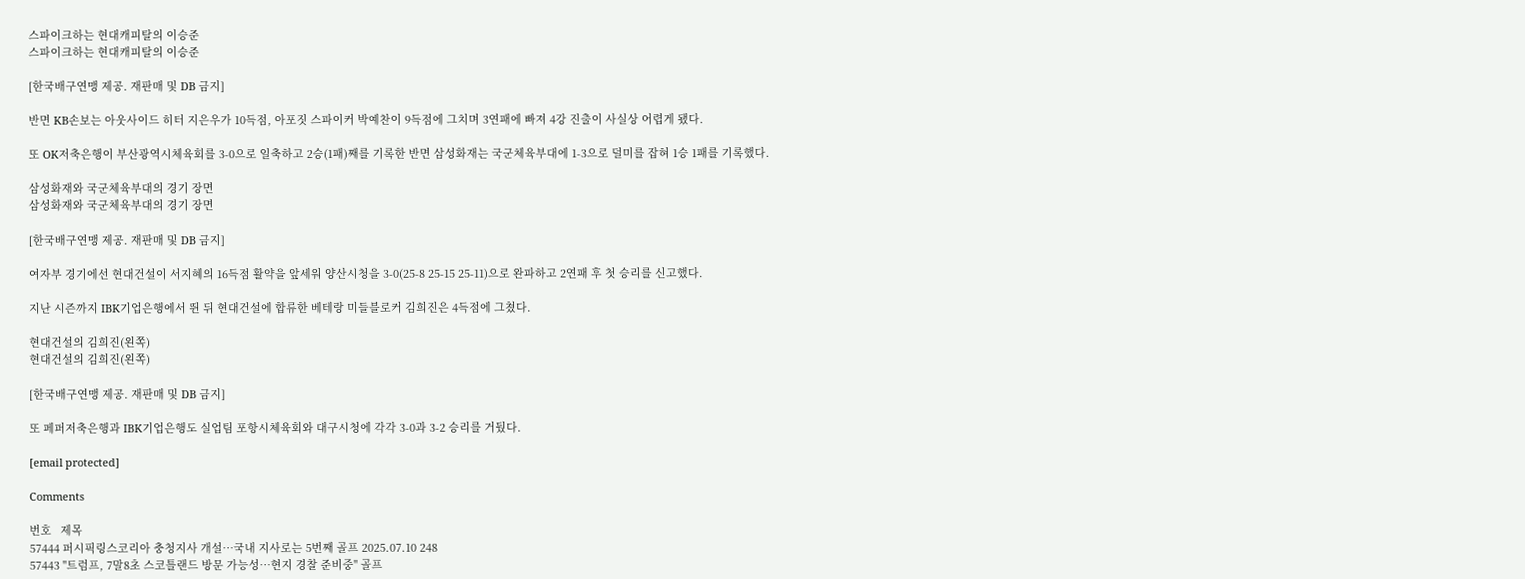스파이크하는 현대캐피탈의 이승준
스파이크하는 현대캐피탈의 이승준

[한국배구연맹 제공. 재판매 및 DB 금지]

반면 KB손보는 아웃사이드 히터 지은우가 10득점, 아포짓 스파이커 박예찬이 9득점에 그치며 3연패에 빠져 4강 진출이 사실상 어렵게 됐다.

또 OK저축은행이 부산광역시체육회를 3-0으로 일축하고 2승(1패)째를 기록한 반면 삼성화재는 국군체육부대에 1-3으로 덜미를 잡혀 1승 1패를 기록했다.

삼성화재와 국군체육부대의 경기 장면
삼성화재와 국군체육부대의 경기 장면

[한국배구연맹 제공. 재판매 및 DB 금지]

여자부 경기에선 현대건설이 서지혜의 16득점 활약을 앞세워 양산시청을 3-0(25-8 25-15 25-11)으로 완파하고 2연패 후 첫 승리를 신고했다.

지난 시즌까지 IBK기업은행에서 뛴 뒤 현대건설에 합류한 베테랑 미들블로커 김희진은 4득점에 그쳤다.

현대건설의 김희진(왼쪽)
현대건설의 김희진(왼쪽)

[한국배구연맹 제공. 재판매 및 DB 금지]

또 페퍼저축은행과 IBK기업은행도 실업팀 포항시체육회와 대구시청에 각각 3-0과 3-2 승리를 거뒀다.

[email protected]

Comments

번호   제목
57444 퍼시픽링스코리아 충청지사 개설…국내 지사로는 5번째 골프 2025.07.10 248
57443 "트럼프, 7말8초 스코틀랜드 방문 가능성…현지 경찰 준비중" 골프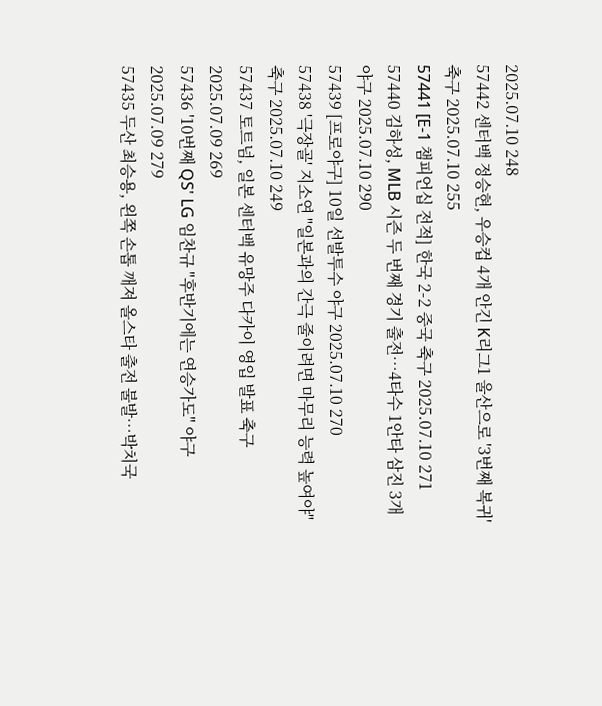2025.07.10 248
57442 센터백 정승현, 우승컵 4개 안긴 K리그1 울산으로 '3번째 복귀' 축구 2025.07.10 255
57441 [E-1 챔피언십 전적] 한국 2-2 중국 축구 2025.07.10 271
57440 김하성, MLB 시즌 두 번째 경기 출전…4타수 1안타 삼진 3개 야구 2025.07.10 290
57439 [프로야구] 10일 선발투수 야구 2025.07.10 270
57438 '극장골' 지소연 "일본과의 간극 줄이려면 마무리 능력 높여야" 축구 2025.07.10 249
57437 토트넘, 일본 센터백 유망주 다카이 영입 발표 축구 2025.07.09 269
57436 '10번째 QS' LG 임찬규 "후반기에는 연승가도" 야구 2025.07.09 279
57435 두산 최승용, 왼쪽 손톱 깨져 올스타 출전 불발…박치국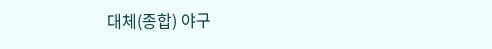대체(종합) 야구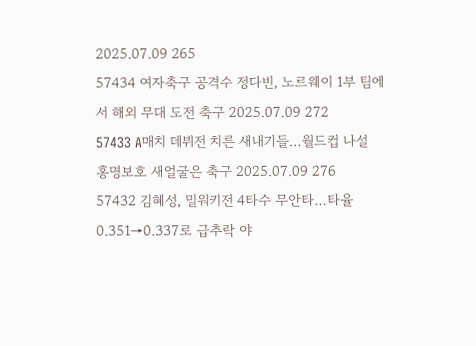2025.07.09 265
57434 여자축구 공격수 정다빈, 노르웨이 1부 팀에서 해외 무대 도전 축구 2025.07.09 272
57433 A매치 데뷔전 치른 새내기들…월드컵 나설 홍명보호 새얼굴은 축구 2025.07.09 276
57432 김혜성, 밀워키전 4타수 무안타…타율 0.351→0.337로 급추락 야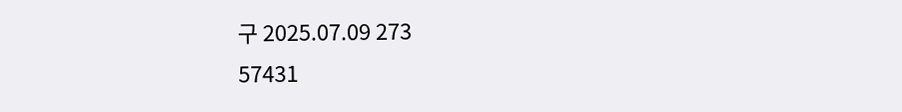구 2025.07.09 273
57431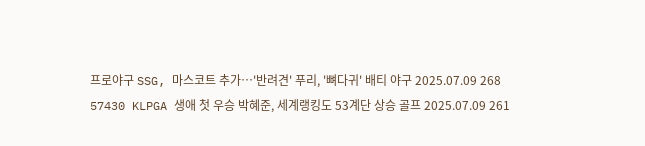프로야구 SSG, 마스코트 추가…'반려견' 푸리, '뼈다귀' 배티 야구 2025.07.09 268
57430 KLPGA 생애 첫 우승 박혜준, 세계랭킹도 53계단 상승 골프 2025.07.09 261